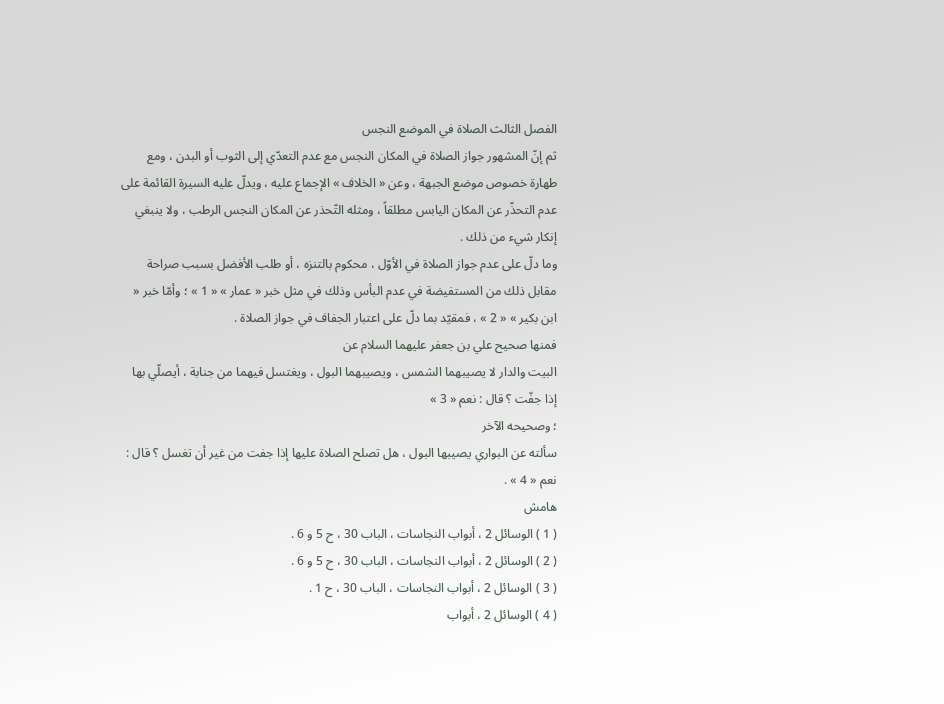الفصل الثالث الصلاة في الموضع النجس
ثم إنّ المشهور جواز الصلاة في المكان النجس مع عدم التعدّي إلى الثوب أو البدن ، ومع طهارة خصوص موضع الجبهة ، وعن « الخلاف » الإجماع عليه ، ويدلّ عليه السيرة القائمة على عدم التحذّر عن المكان اليابس مطلقاً ، ومثله التّحذر عن المكان النجس الرطب ، ولا ينبغي إنكار شيء من ذلك .
وما دلّ على عدم جواز الصلاة في الأوّل ، محكوم بالتنزه ، أو طلب الأفضل بسبب صراحة مقابل ذلك من المستفيضة في عدم البأس وذلك في مثل خبر « عمار » « 1 » ؛ وأمّا خبر « ابن بكير » « 2 » ، فمقيّد بما دلّ على اعتبار الجفاف في جواز الصلاة .
فمنها صحيح علي بن جعفر عليهما السلام عن
البيت والدار لا يصيبهما الشمس ، ويصيبهما البول ، ويغتسل فيهما من جنابة ، أيصلّي بها إذا جفّت ؟ قال : نعم « 3 »
؛ وصحيحه الآخر
سألته عن البواري يصيبها البول ، هل تصلح الصلاة عليها إذا جفت من غير أن تغسل ؟ قال : نعم « 4 » .
هامش
( 1 ) الوسائل 2 ، أبواب النجاسات ، الباب 30 ، ح 5 و 6 .
( 2 ) الوسائل 2 ، أبواب النجاسات ، الباب 30 ، ح 5 و 6 .
( 3 ) الوسائل 2 ، أبواب النجاسات ، الباب 30 ، ح 1 .
( 4 ) الوسائل 2 ، أبواب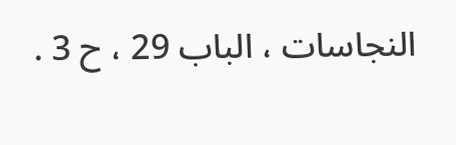النجاسات ، الباب 29 ، ح 3 .